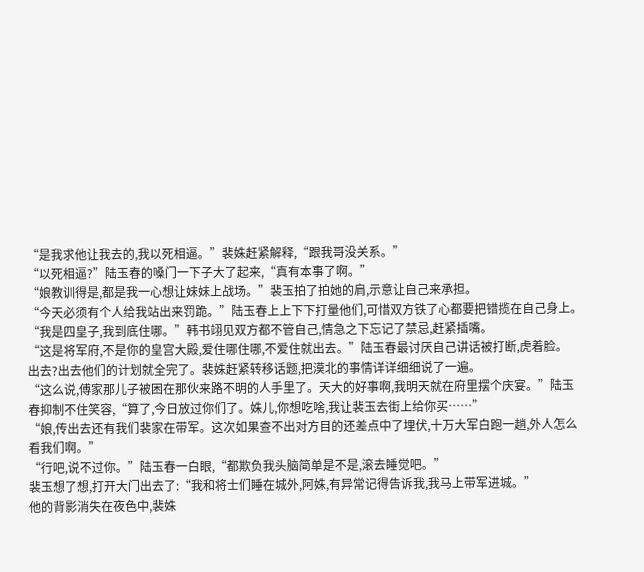“是我求他让我去的,我以死相逼。”裴姝赶紧解释,“跟我哥没关系。”
“以死相逼?”陆玉春的嗓门一下子大了起来,“真有本事了啊。”
“娘教训得是,都是我一心想让妹妹上战场。”裴玉拍了拍她的肩,示意让自己来承担。
“今天必须有个人给我站出来罚跪。”陆玉春上上下下打量他们,可惜双方铁了心都要把错揽在自己身上。
“我是四皇子,我到底住哪。”韩书翊见双方都不管自己,情急之下忘记了禁忌,赶紧插嘴。
“这是将军府,不是你的皇宫大殿,爱住哪住哪,不爱住就出去。”陆玉春最讨厌自己讲话被打断,虎着脸。
出去?出去他们的计划就全完了。裴姝赶紧转移话题,把漠北的事情详详细细说了一遍。
“这么说,傅家那儿子被困在那伙来路不明的人手里了。天大的好事啊,我明天就在府里摆个庆宴。”陆玉春抑制不住笑容,“算了,今日放过你们了。姝儿,你想吃啥,我让裴玉去街上给你买……”
“娘,传出去还有我们裴家在带军。这次如果查不出对方目的还差点中了埋伏,十万大军白跑一趟,外人怎么看我们啊。”
“行吧,说不过你。”陆玉春一白眼,“都欺负我头脑简单是不是,滚去睡觉吧。”
裴玉想了想,打开大门出去了:“我和将士们睡在城外,阿姝,有异常记得告诉我,我马上带军进城。”
他的背影消失在夜色中,裴姝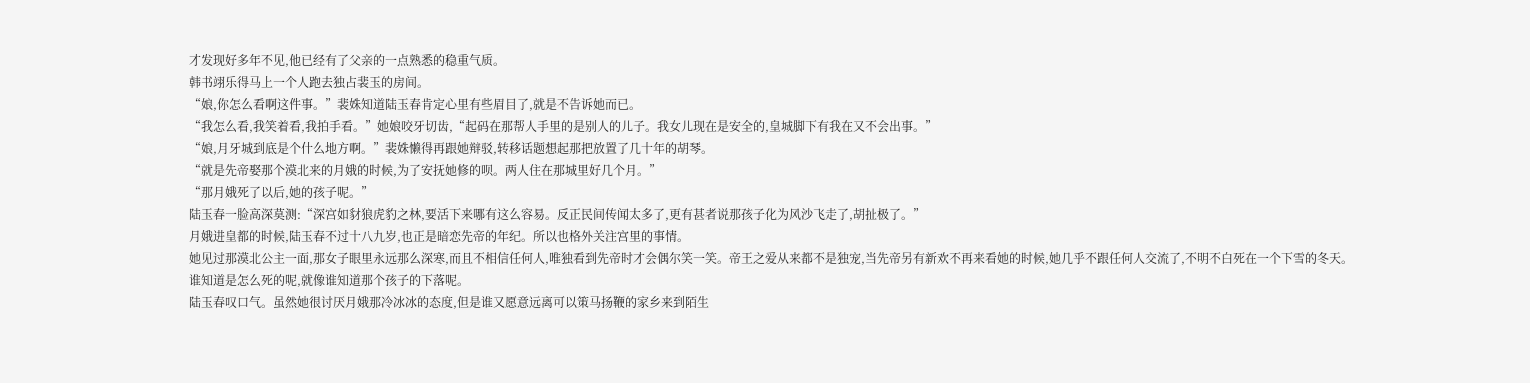才发现好多年不见,他已经有了父亲的一点熟悉的稳重气质。
韩书翊乐得马上一个人跑去独占裴玉的房间。
“娘,你怎么看啊这件事。”裴姝知道陆玉春肯定心里有些眉目了,就是不告诉她而已。
“我怎么看,我笑着看,我拍手看。”她娘咬牙切齿,“起码在那帮人手里的是别人的儿子。我女儿现在是安全的,皇城脚下有我在又不会出事。”
“娘,月牙城到底是个什么地方啊。”裴姝懒得再跟她辩驳,转移话题想起那把放置了几十年的胡琴。
“就是先帝娶那个漠北来的月娥的时候,为了安抚她修的呗。两人住在那城里好几个月。”
“那月娥死了以后,她的孩子呢。”
陆玉春一脸高深莫测:“深宫如豺狼虎豹之林,要活下来哪有这么容易。反正民间传闻太多了,更有甚者说那孩子化为风沙飞走了,胡扯极了。”
月娥进皇都的时候,陆玉春不过十八九岁,也正是暗恋先帝的年纪。所以也格外关注宫里的事情。
她见过那漠北公主一面,那女子眼里永远那么深寒,而且不相信任何人,唯独看到先帝时才会偶尔笑一笑。帝王之爱从来都不是独宠,当先帝另有新欢不再来看她的时候,她几乎不跟任何人交流了,不明不白死在一个下雪的冬天。
谁知道是怎么死的呢,就像谁知道那个孩子的下落呢。
陆玉春叹口气。虽然她很讨厌月娥那冷冰冰的态度,但是谁又愿意远离可以策马扬鞭的家乡来到陌生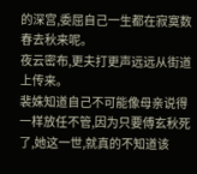的深宫,委屈自己一生都在寂寞数春去秋来呢。
夜云密布,更夫打更声远远从街道上传来。
裴姝知道自己不可能像母亲说得一样放任不管,因为只要傅玄秋死了,她这一世,就真的不知道该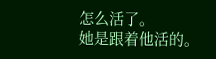怎么活了。
她是跟着他活的。